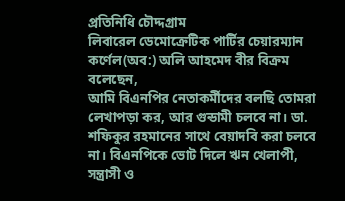প্রতিনিধি চৌদ্দগ্রাম
লিবারেল ডেমোক্রেটিক পার্টির চেয়ারম্যান কর্ণেল(অব:) অলি আহমেদ বীর বিক্রম বলেছেন,
আমি বিএনপির নেতাকর্মীদের বলছি তোমরা লেখাপড়া কর, আর গুন্ডামী চলবে না। ডা. শফিকুর রহমানের সাথে বেয়াদবি করা চলবে না। বিএনপিকে ভোট দিলে ঋন খেলাপী, সন্ত্রাসী ও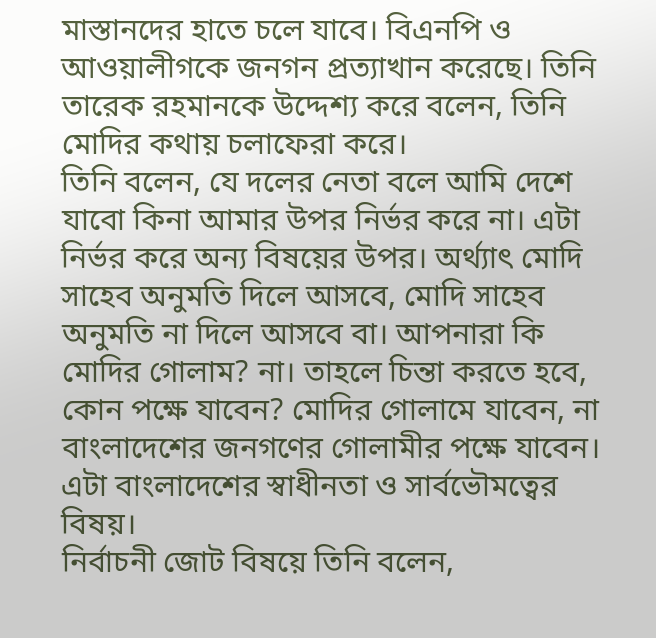মাস্তানদের হাতে চলে যাবে। বিএনপি ও আওয়ালীগকে জনগন প্রত্যাখান করেছে। তিনি তারেক রহমানকে উদ্দেশ্য করে বলেন, তিনি মোদির কথায় চলাফেরা করে।
তিনি বলেন, যে দলের নেতা বলে আমি দেশে যাবো কিনা আমার উপর নির্ভর করে না। এটা নির্ভর করে অন্য বিষয়ের উপর। অর্থ্যাৎ মোদি সাহেব অনুমতি দিলে আসবে, মোদি সাহেব অনুমতি না দিলে আসবে বা। আপনারা কি মোদির গোলাম? না। তাহলে চিন্তা করতে হবে, কোন পক্ষে যাবেন? মোদির গোলামে যাবেন, না বাংলাদেশের জনগণের গোলামীর পক্ষে যাবেন। এটা বাংলাদেশের স্বাধীনতা ও সার্বভৌমত্বের বিষয়।
নির্বাচনী জোট বিষয়ে তিনি বলেন,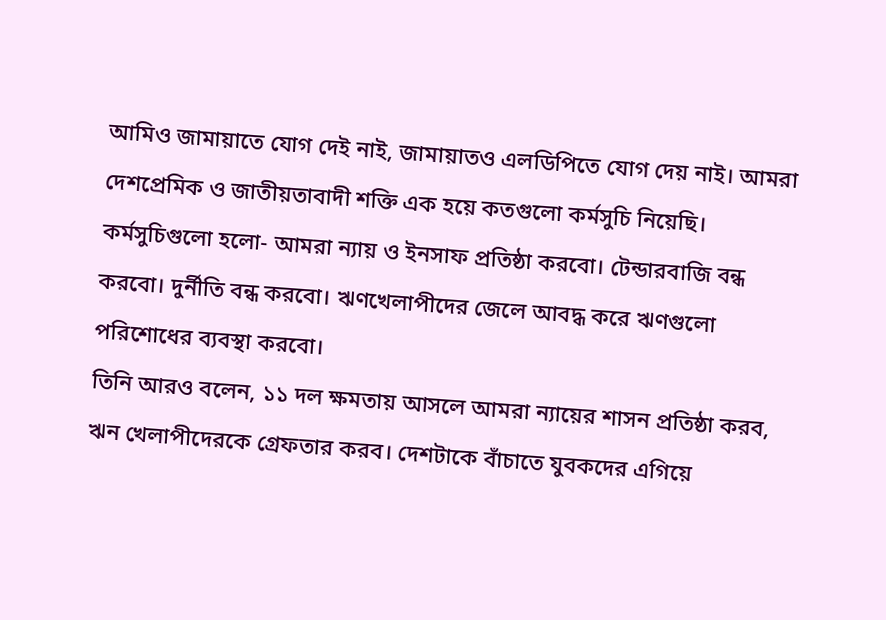আমিও জামায়াতে যোগ দেই নাই, জামায়াতও এলডিপিতে যোগ দেয় নাই। আমরা দেশপ্রেমিক ও জাতীয়তাবাদী শক্তি এক হয়ে কতগুলো কর্মসুচি নিয়েছি। কর্মসুচিগুলো হলো- আমরা ন্যায় ও ইনসাফ প্রতিষ্ঠা করবো। টেন্ডারবাজি বন্ধ করবো। দুর্নীতি বন্ধ করবো। ঋণখেলাপীদের জেলে আবদ্ধ করে ঋণগুলো পরিশোধের ব্যবস্থা করবো।
তিনি আরও বলেন, ১১ দল ক্ষমতায় আসলে আমরা ন্যায়ের শাসন প্রতিষ্ঠা করব, ঋন খেলাপীদেরকে গ্রেফতার করব। দেশটাকে বাঁচাতে যুবকদের এগিয়ে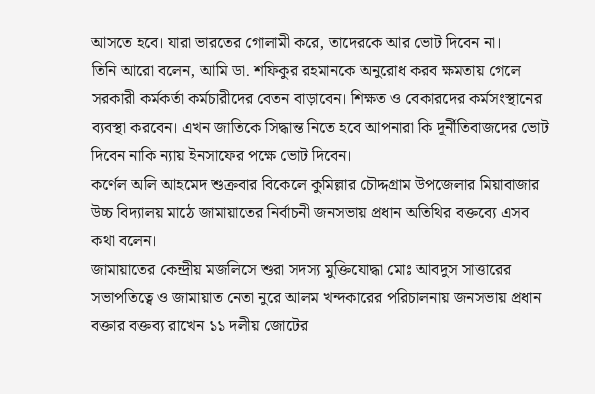আসতে হবে। যারা ভারতের গোলামী করে, তাদেরকে আর ভোট দিবেন না।
তিনি আরো বলেন, আমি ডা. শফিকুর রহমানকে অনুরোধ করব ক্ষমতায় গেলে সরকারী কর্মকর্তা কর্মচারীদের বেতন বাড়াবেন। শিক্ষত ও বেকারদের কর্মসংস্থানের ব্যবস্থা করবেন। এখন জাতিকে সিদ্ধান্ত নিতে হবে আপনারা কি দূর্নীতিবাজদের ভোট দিবেন নাকি ন্যায় ইনসাফের পক্ষে ভোট দিবেন।
কর্ণেল অলি আহমেদ শুক্রবার বিকেলে কুমিল্লার চৌদ্দগ্রাম উপজেলার মিয়াবাজার উচ্চ বিদ্যালয় মাঠে জামায়াতের নির্বাচনী জনসভায় প্রধান অতিথির বক্তব্যে এসব কথা বলেন।
জামায়াতের কেন্দ্রীয় মজলিসে শুরা সদস্য মুক্তিযোদ্ধা মোঃ আবদুস সাত্তারের সভাপতিত্বে ও জামায়াত নেতা নুরে আলম খন্দকারের পরিচালনায় জনসভায় প্রধান বক্তার বক্তব্য রাখেন ১১ দলীয় জোটের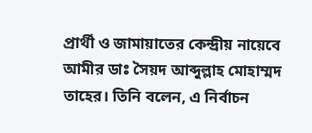প্রার্থী ও জামায়াতের কেন্দ্রীয় নায়েবে আমীর ডাঃ সৈয়দ আব্দুল্লাহ মোহাম্মদ তাহের। তিনি বলেন, এ নির্বাচন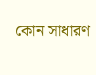কোন সাধারণ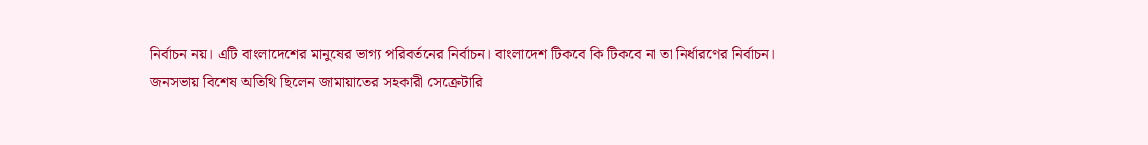নির্বাচন নয়। এটি বাংলাদেশের মানুষের ভাগ্য পরিবর্তনের নির্বাচন। বাংলাদেশ টিকবে কি টিকবে না তা নির্ধারণের নির্বাচন।
জনসভায় বিশেষ অতিথি ছিলেন জামায়াতের সহকারী সেক্রেটারি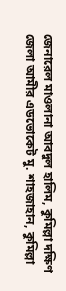জেনারেল মাওলানা আবদুল হালিম, কুমিল্লা দক্ষিণ জেলা আমীর এডভোকেট মু. শাহজাহান, কুমিল্লা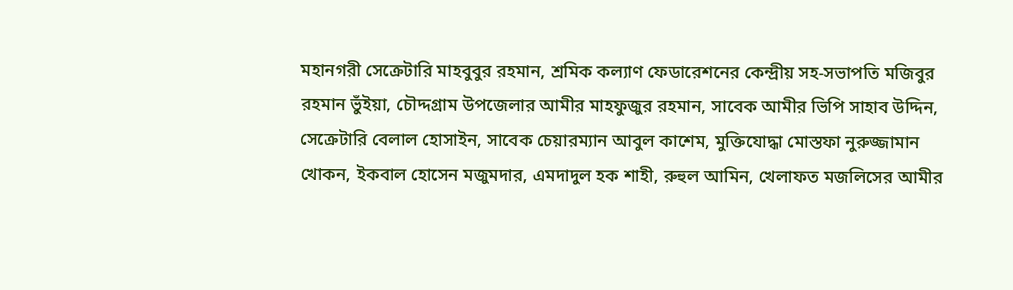মহানগরী সেক্রেটারি মাহবুবুর রহমান, শ্রমিক কল্যাণ ফেডারেশনের কেন্দ্রীয় সহ-সভাপতি মজিবুর রহমান ভুঁইয়া, চৌদ্দগ্রাম উপজেলার আমীর মাহফুজুর রহমান, সাবেক আমীর ভিপি সাহাব উদ্দিন, সেক্রেটারি বেলাল হোসাইন, সাবেক চেয়ারম্যান আবুল কাশেম, মুক্তিযোদ্ধা মোস্তফা নুরুজ্জামান খোকন, ইকবাল হোসেন মজুমদার, এমদাদুল হক শাহী, রুহুল আমিন, খেলাফত মজলিসের আমীর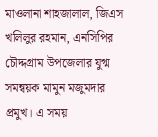মাওলানা শাহজালাল, জিএস খলিলুর রহমান, এনসিপির চৌদ্দগ্রাম উপজেলার যুগ্ম সমন্বয়ক মামুন মজুমদার প্রমুখ। এ সময়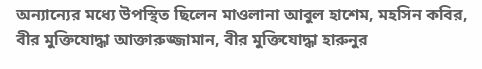অন্যান্যের মধ্যে উপস্থিত ছিলেন মাওলানা আবুল হাশেম, মহসিন কবির, বীর মুক্তিযোদ্ধা আক্তারুজ্জামান, বীর মুক্তিযোদ্ধা হারুনুর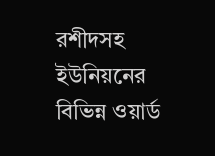রশীদসহ ইউনিয়নের বিভিন্ন ওয়ার্ড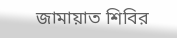জামায়াত শিবির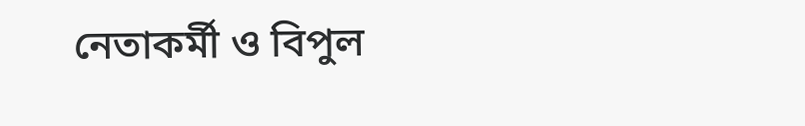নেতাকর্মী ও বিপুল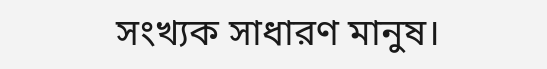সংখ্যক সাধারণ মানুষ।